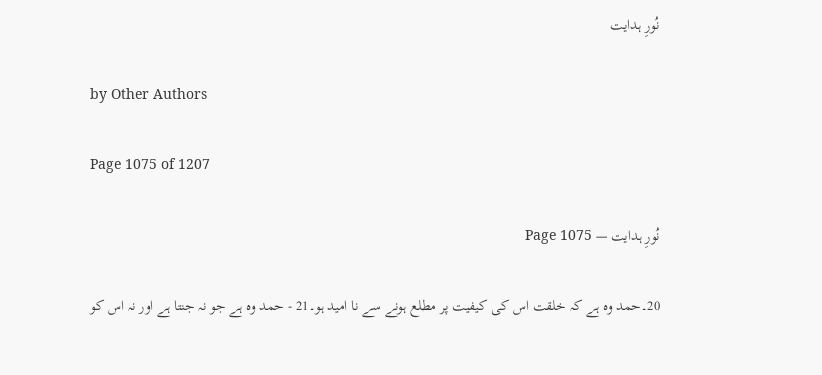نُورِ ہدایت

by Other Authors

Page 1075 of 1207

نُورِ ہدایت — Page 1075

20۔حمد وہ ہے کہ خلقت اس کی کیفیت پر مطلع ہونے سے نا امید ہو۔21 - حمد وہ ہے جو نہ جنتا ہے اور نہ اس کو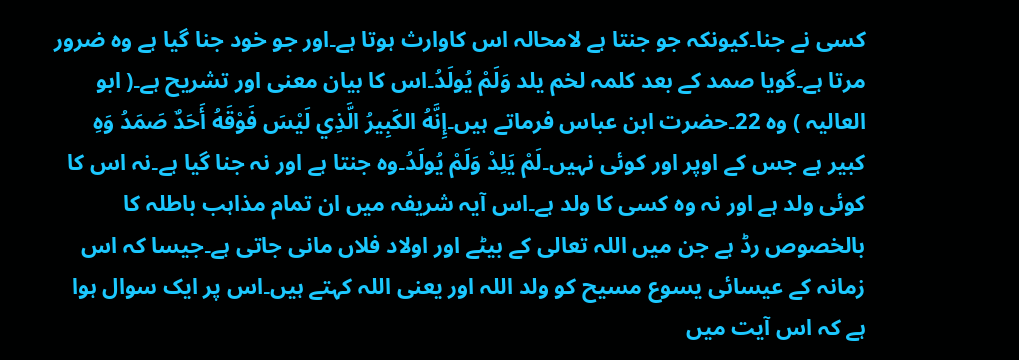کسی نے جنا۔کیونکہ جو جنتا ہے لامحالہ اس کاوارث ہوتا ہے۔اور جو خود جنا گیا ہے وہ ضرور مرتا ہے۔گویا صمد کے بعد کلمہ لخم يلد وَلَمْ يُولَدُ۔اس کا بیان معنی اور تشریح ہے۔( ابو العالیہ ) وہ 22۔حضرت ابن عباس فرماتے ہیں۔إِنَّهُ الكَبِيرُ الَّذِي لَيْسَ فَوْقَهُ أَحَدٌ صَمَدُ وَهِ کبیر ہے جس کے اوپر اور کوئی نہیں۔لَمْ يَلِدْ وَلَمْ يُولَدُ۔وہ جنتا ہے اور نہ جنا گیا ہے۔نہ اس کا کوئی ولد ہے اور نہ وہ کسی کا ولد ہے۔اس آیہ شریفہ میں ان تمام مذاہب باطلہ کا بالخصوص رڈ ہے جن میں اللہ تعالی کے بیٹے اور اولاد فلاں مانی جاتی ہے۔جیسا کہ اس زمانہ کے عیسائی یسوع مسیح کو ولد اللہ اور یعنی اللہ کہتے ہیں۔اس پر ایک سوال ہوا ہے کہ اس آیت میں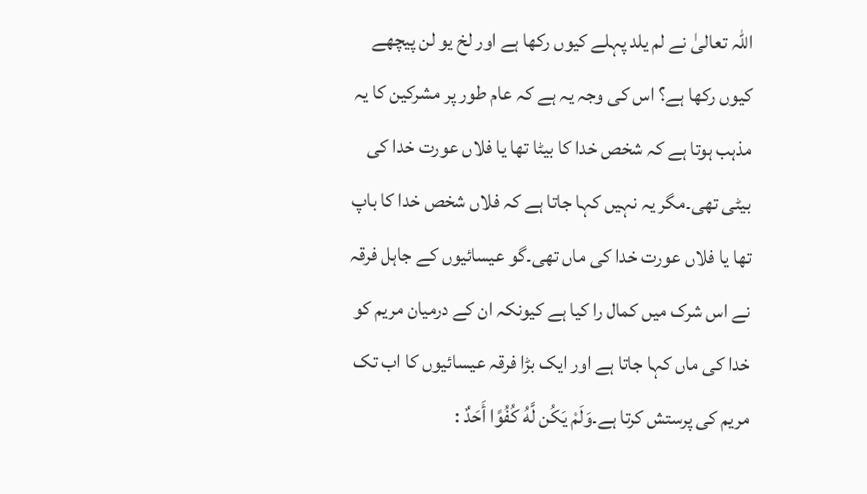اللہ تعالیٰ نے لم یلد پہلے کیوں رکھا ہے اور لخ یو لن پیچھے کیوں رکھا ہے؟ اس کی وجہ یہ ہے کہ عام طور پر مشرکین کا یہ مذہب ہوتا ہے کہ شخص خدا کا بیٹا تھا یا فلاں عورت خدا کی بیٹی تھی۔مگر یہ نہیں کہا جاتا ہے کہ فلاں شخص خدا کا باپ تھا یا فلاں عورت خدا کی ماں تھی۔گو عیسائیوں کے جاہل فرقہ نے اس شرک میں کمال را کیا ہے کیونکہ ان کے درمیان مریم کو خدا کی ماں کہا جاتا ہے اور ایک بڑا فرقہ عیسائیوں کا اب تک مریم کی پرستش کرتا ہے۔وَلَمْ يَكُن لَّهُ كُفُوًا أَحَدٌ :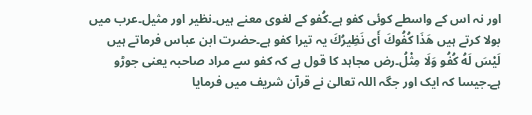اور نہ اس کے واسطے کوئی کفو ہے۔کُفو کے لغوی معنے ہیں۔نظیر اور مثیل۔عرب میں بولا کرتے ہیں هَذَا كُفُوكَ أَى نَظِيرُكَ یہ تیرا کفو ہے۔حضرت ابن عباس فرماتے ہیں لَيْسَ لَهُ كُفُو وَلَا مِثْلُ۔رض مجاہد کا قول ہے کہ کفو سے مراد صاحبہ یعنی جوڑو ہے۔جیسا کہ ایک اور جگہ اللہ تعالیٰ نے قرآن شریف میں فرمایا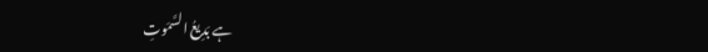ہے بَدِيعُ السَّمَوتِ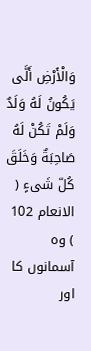وَالْأَرْضِ أَلَّى يَكُونُ لَهُ وَلَدٌ وَلَمْ تَكُنْ لَهُ صَاحِبَةٌ وَخَلَقَ كُلّ شَیءٍ ( الانعام 102 ) وہ آسمانوں کا اور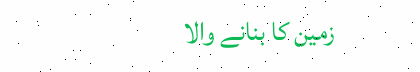زمین کا بنانے والا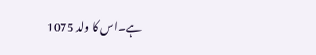ہے۔اس کا ولد 1075